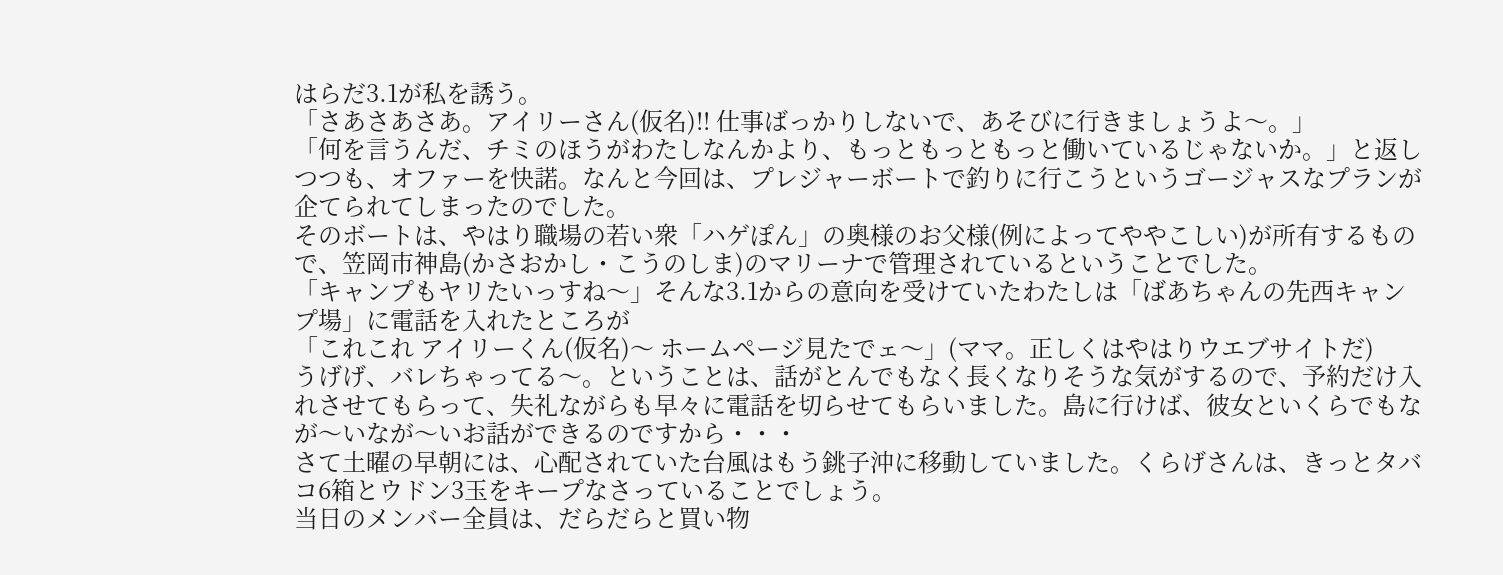はらだ3.1が私を誘う。
「さあさあさあ。アイリーさん(仮名)!! 仕事ばっかりしないで、あそびに行きましょうよ〜。」
「何を言うんだ、チミのほうがわたしなんかより、もっともっともっと働いているじゃないか。」と返しつつも、オファーを快諾。なんと今回は、プレジャーボートで釣りに行こうというゴージャスなプランが企てられてしまったのでした。
そのボートは、やはり職場の若い衆「ハゲぽん」の奥様のお父様(例によってややこしい)が所有するもので、笠岡市神島(かさおかし・こうのしま)のマリーナで管理されているということでした。
「キャンプもヤリたいっすね〜」そんな3.1からの意向を受けていたわたしは「ばあちゃんの先西キャンプ場」に電話を入れたところが
「これこれ アイリーくん(仮名)〜 ホームページ見たでェ〜」(ママ。正しくはやはりウエブサイトだ)
うげげ、バレちゃってる〜。ということは、話がとんでもなく長くなりそうな気がするので、予約だけ入れさせてもらって、失礼ながらも早々に電話を切らせてもらいました。島に行けば、彼女といくらでもなが〜いなが〜いお話ができるのですから・・・
さて土曜の早朝には、心配されていた台風はもう銚子沖に移動していました。くらげさんは、きっとタバコ6箱とウドン3玉をキープなさっていることでしょう。
当日のメンバー全員は、だらだらと買い物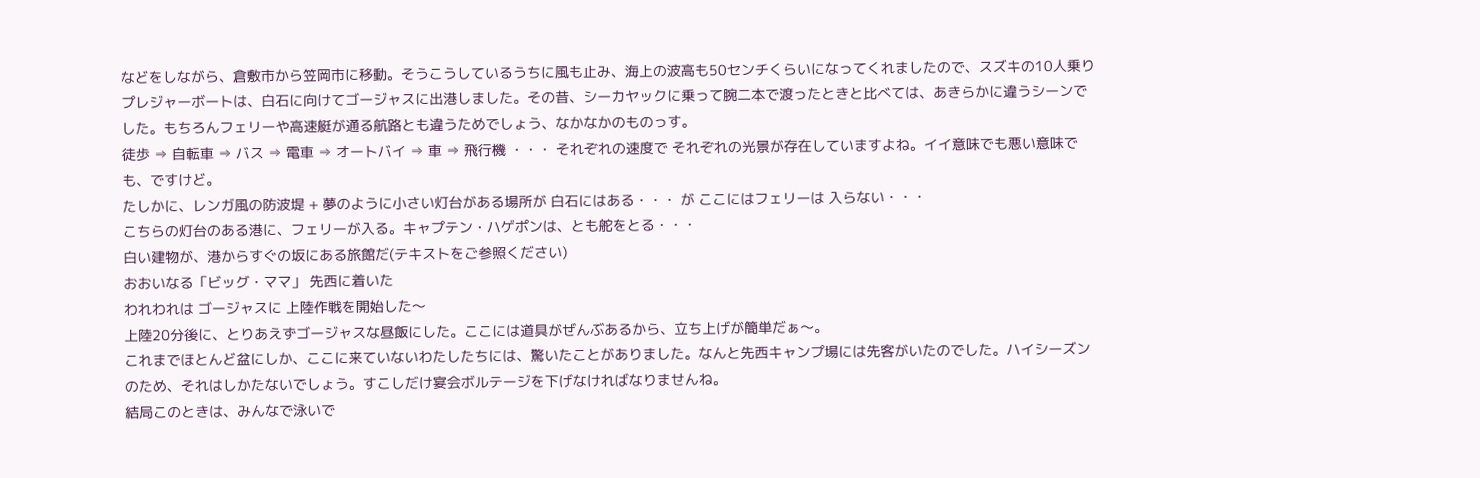などをしながら、倉敷市から笠岡市に移動。そうこうしているうちに風も止み、海上の波高も50センチくらいになってくれましたので、スズキの10人乗りプレジャーボートは、白石に向けてゴージャスに出港しました。その昔、シーカヤックに乗って腕二本で渡ったときと比べては、あきらかに違うシーンでした。もちろんフェリーや高速艇が通る航路とも違うためでしょう、なかなかのものっす。
徒歩 ⇒ 自転車 ⇒ バス ⇒ 電車 ⇒ オートバイ ⇒ 車 ⇒ 飛行機 ・・・ それぞれの速度で それぞれの光景が存在していますよね。イイ意味でも悪い意味でも、ですけど。
たしかに、レンガ風の防波堤 + 夢のように小さい灯台がある場所が 白石にはある・・・ が ここにはフェリーは 入らない・・・
こちらの灯台のある港に、フェリーが入る。キャプテン・ハゲポンは、とも舵をとる・・・
白い建物が、港からすぐの坂にある旅館だ(テキストをご参照ください)
おおいなる「ビッグ・ママ」 先西に着いた
われわれは ゴージャスに 上陸作戦を開始した〜
上陸20分後に、とりあえずゴージャスな昼飯にした。ここには道具がぜんぶあるから、立ち上げが簡単だぁ〜。
これまでほとんど盆にしか、ここに来ていないわたしたちには、驚いたことがありました。なんと先西キャンプ場には先客がいたのでした。ハイシーズンのため、それはしかたないでしょう。すこしだけ宴会ボルテージを下げなければなりませんね。
結局このときは、みんなで泳いで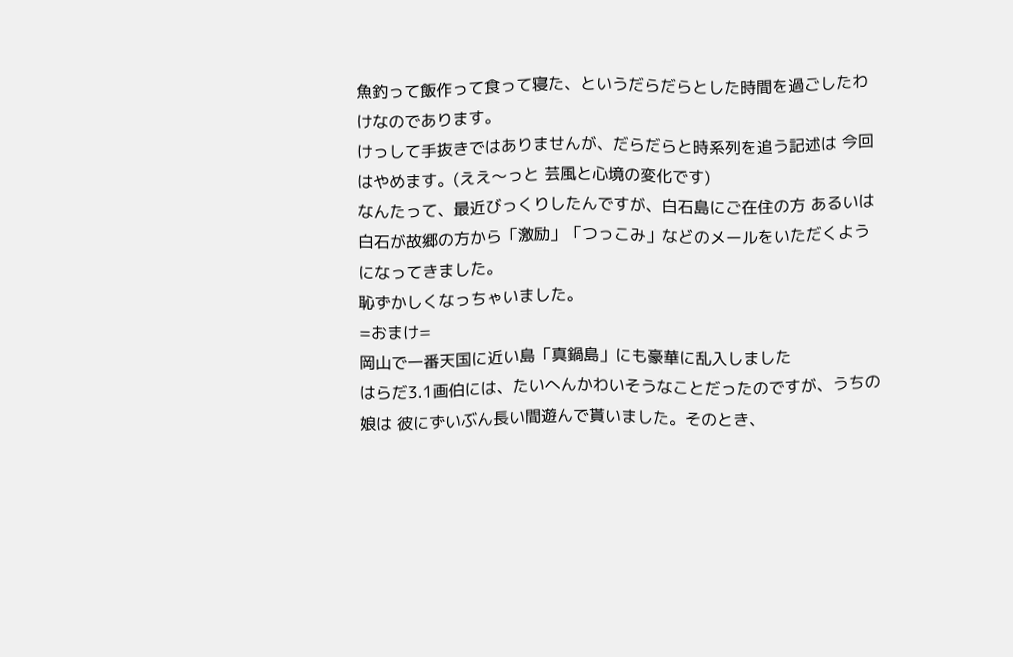魚釣って飯作って食って寝た、というだらだらとした時間を過ごしたわけなのであります。
けっして手抜きではありませんが、だらだらと時系列を追う記述は 今回はやめます。(ええ〜っと 芸風と心境の変化です)
なんたって、最近びっくりしたんですが、白石島にご在住の方 あるいは白石が故郷の方から「激励」「つっこみ」などのメールをいただくようになってきました。
恥ずかしくなっちゃいました。
=おまけ=
岡山で一番天国に近い島「真鍋島」にも豪華に乱入しました
はらだ3.1画伯には、たいへんかわいそうなことだったのですが、うちの娘は 彼にずいぶん長い間遊んで貰いました。そのとき、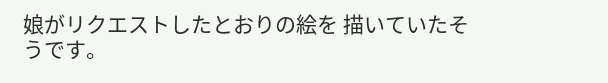娘がリクエストしたとおりの絵を 描いていたそうです。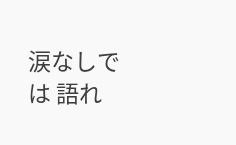涙なしでは 語れ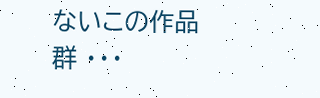ないこの作品群 ・・・